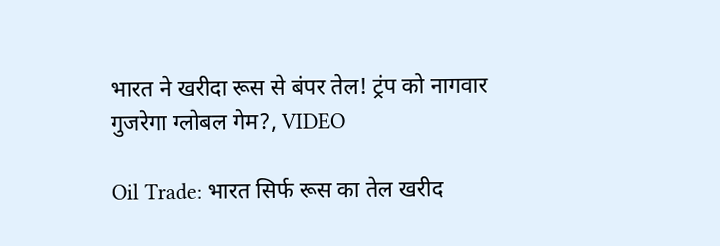भारत ने खरीदा रूस से बंपर तेल! ट्रंप को नागवार गुजरेगा ग्लोबल गेम?, VIDEO

Oil Trade: भारत सिर्फ रूस का तेल खरीद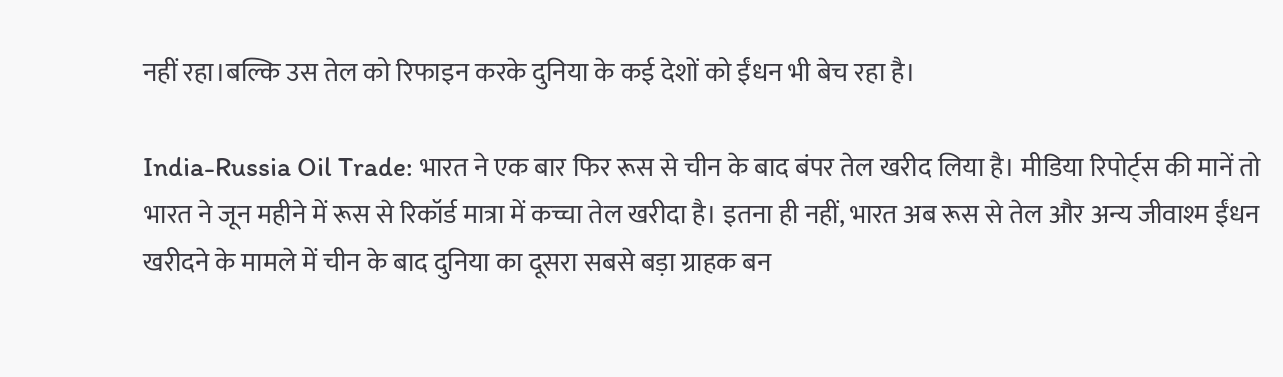नहीं रहा।बल्कि उस तेल को रिफाइन करके दुनिया के कई देशों को ईंधन भी बेच रहा है।

India-Russia Oil Trade: भारत ने एक बार फिर रूस से चीन के बाद बंपर तेल खरीद लिया है। मीडिया रिपोर्ट्स की मानें तो भारत ने जून महीने में रूस से रिकॉर्ड मात्रा में कच्चा तेल खरीदा है। इतना ही नहीं, भारत अब रूस से तेल और अन्य जीवाश्म ईंधन खरीदने के मामले में चीन के बाद दुनिया का दूसरा सबसे बड़ा ग्राहक बन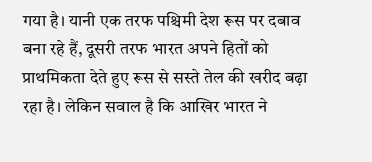गया है। यानी एक तरफ पश्चिमी देश रूस पर दबाव बना रहे हैं, दूसरी तरफ भारत अपने हितों को प्राथमिकता देते हुए रूस से सस्ते तेल की खरीद बढ़ा रहा है। लेकिन सवाल है कि आखिर भारत ने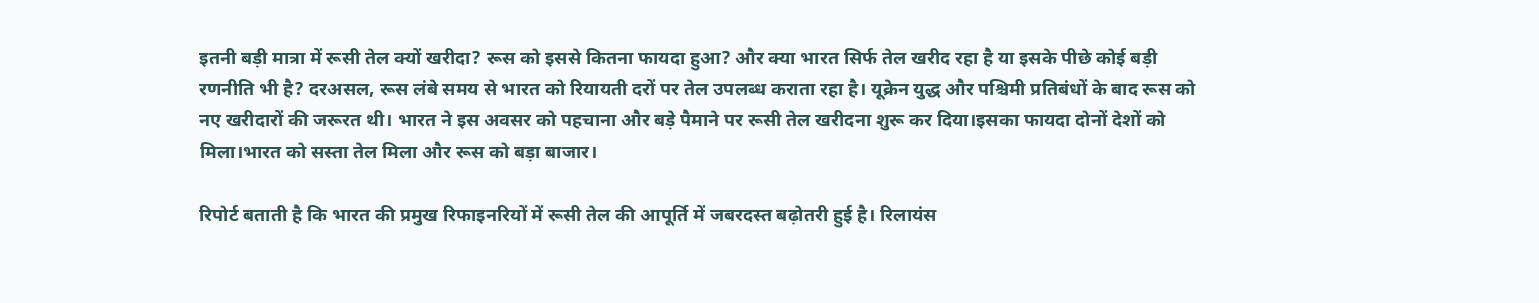इतनी बड़ी मात्रा में रूसी तेल क्यों खरीदा? रूस को इससे कितना फायदा हुआ? और क्या भारत सिर्फ तेल खरीद रहा है या इसके पीछे कोई बड़ी रणनीति भी है? दरअसल, रूस लंबे समय से भारत को रियायती दरों पर तेल उपलब्ध कराता रहा है। यूक्रेन युद्ध और पश्चिमी प्रतिबंधों के बाद रूस को नए खरीदारों की जरूरत थी। भारत ने इस अवसर को पहचाना और बड़े पैमाने पर रूसी तेल खरीदना शुरू कर दिया।इसका फायदा दोनों देशों को मिला।भारत को सस्ता तेल मिला और रूस को बड़ा बाजार।

रिपोर्ट बताती है कि भारत की प्रमुख रिफाइनरियों में रूसी तेल की आपूर्ति में जबरदस्त बढ़ोतरी हुई है। रिलायंस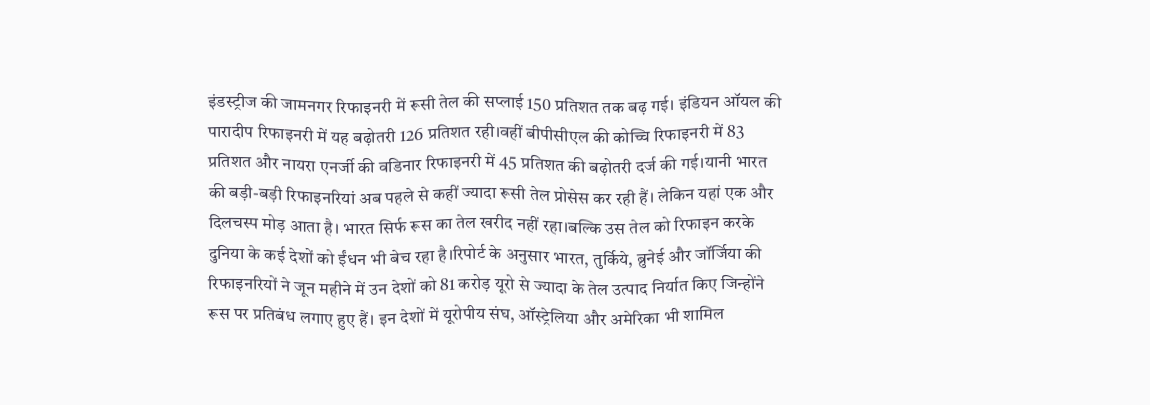इंडस्ट्रीज की जामनगर रिफाइनरी में रूसी तेल की सप्लाई 150 प्रतिशत तक बढ़ गई। इंडियन ऑयल की पारादीप रिफाइनरी में यह बढ़ोतरी 126 प्रतिशत रही।वहीं बीपीसीएल की कोच्चि रिफाइनरी में 83 प्रतिशत और नायरा एनर्जी की वडिनार रिफाइनरी में 45 प्रतिशत की बढ़ोतरी दर्ज की गई।यानी भारत की बड़ी-बड़ी रिफाइनरियां अब पहले से कहीं ज्यादा रूसी तेल प्रोसेस कर रही हैं। लेकिन यहां एक और दिलचस्प मोड़ आता है। भारत सिर्फ रूस का तेल खरीद नहीं रहा।बल्कि उस तेल को रिफाइन करके दुनिया के कई देशों को ईंधन भी बेच रहा है।रिपोर्ट के अनुसार भारत, तुर्किये, ब्रुनेई और जॉर्जिया की रिफाइनरियों ने जून महीने में उन देशों को 81 करोड़ यूरो से ज्यादा के तेल उत्पाद निर्यात किए जिन्होंने रूस पर प्रतिबंध लगाए हुए हैं। इन देशों में यूरोपीय संघ, ऑस्ट्रेलिया और अमेरिका भी शामिल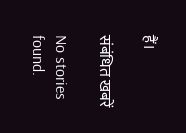हैं।

संबंधित खबरें

No stories found.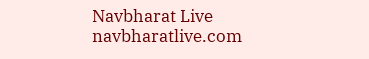Navbharat Live
navbharatlive.com